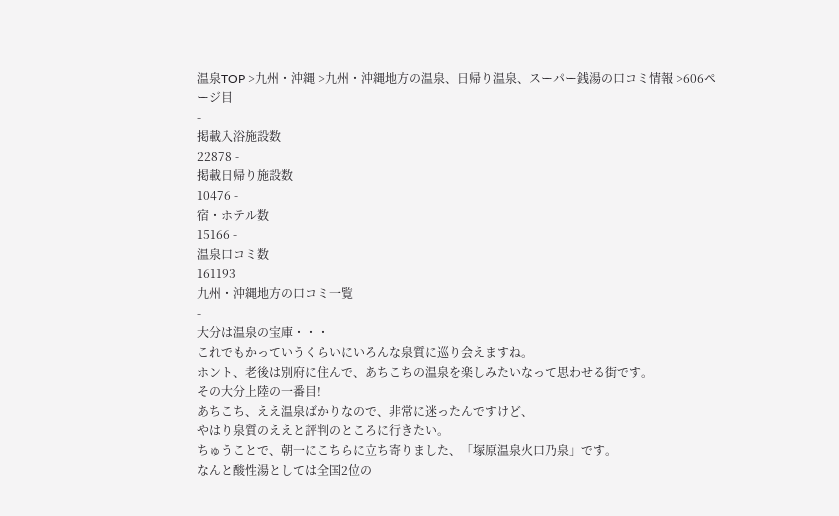温泉TOP >九州・沖縄 >九州・沖縄地方の温泉、日帰り温泉、スーパー銭湯の口コミ情報 >606ページ目
-
掲載入浴施設数
22878 -
掲載日帰り施設数
10476 -
宿・ホテル数
15166 -
温泉口コミ数
161193
九州・沖縄地方の口コミ一覧
-
大分は温泉の宝庫・・・
これでもかっていうくらいにいろんな泉質に巡り会えますね。
ホント、老後は別府に住んで、あちこちの温泉を楽しみたいなって思わせる街です。
その大分上陸の一番目!
あちこち、ええ温泉ばかりなので、非常に迷ったんですけど、
やはり泉質のええと評判のところに行きたい。
ちゅうことで、朝一にこちらに立ち寄りました、「塚原温泉火口乃泉」です。
なんと酸性湯としては全国2位の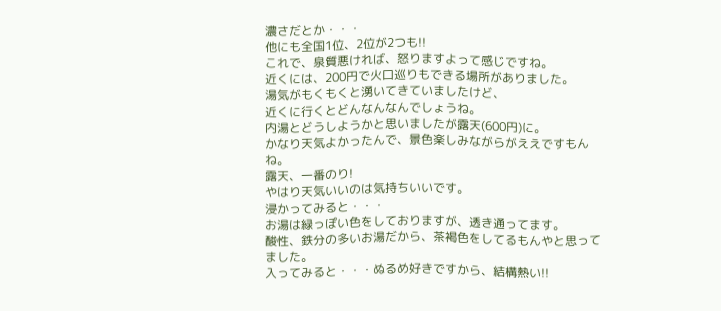濃さだとか・・・
他にも全国1位、2位が2つも!!
これで、泉質悪ければ、怒りますよって感じですね。
近くには、200円で火口巡りもできる場所がありました。
湯気がもくもくと湧いてきていましたけど、
近くに行くとどんなんなんでしょうね。
内湯とどうしようかと思いましたが露天(600円)に。
かなり天気よかったんで、景色楽しみながらがええですもんね。
露天、一番のり!
やはり天気いいのは気持ちいいです。
浸かってみると・・・
お湯は緑っぽい色をしておりますが、透き通ってます。
酸性、鉄分の多いお湯だから、茶褐色をしてるもんやと思ってました。
入ってみると・・・ぬるめ好きですから、結構熱い!!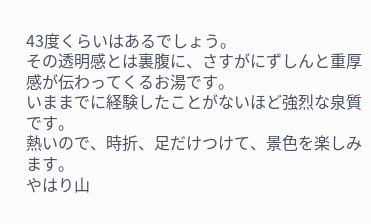43度くらいはあるでしょう。
その透明感とは裏腹に、さすがにずしんと重厚感が伝わってくるお湯です。
いままでに経験したことがないほど強烈な泉質です。
熱いので、時折、足だけつけて、景色を楽しみます。
やはり山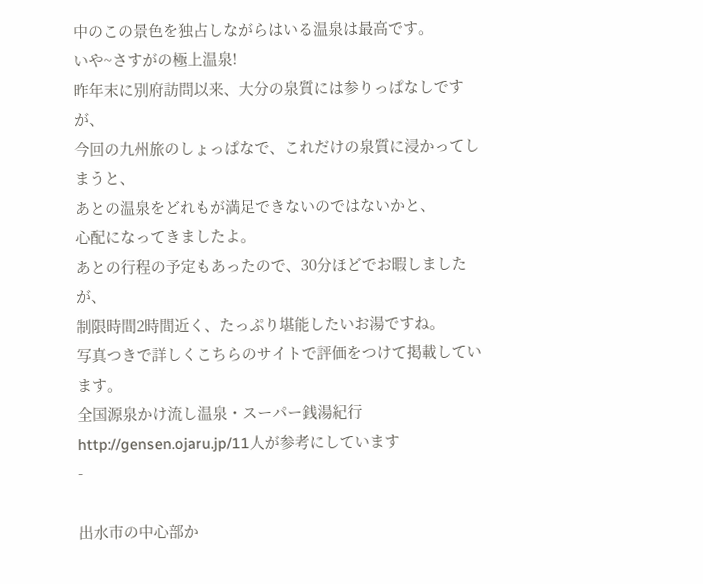中のこの景色を独占しながらはいる温泉は最高です。
いや~さすがの極上温泉!
昨年末に別府訪問以来、大分の泉質には参りっぱなしですが、
今回の九州旅のしょっぱなで、これだけの泉質に浸かってしまうと、
あとの温泉をどれもが満足できないのではないかと、
心配になってきましたよ。
あとの行程の予定もあったので、30分ほどでお暇しましたが、
制限時間2時間近く、たっぷり堪能したいお湯ですね。
写真つきで詳しくこちらのサイトで評価をつけて掲載しています。
全国源泉かけ流し温泉・スーパー銭湯紀行
http://gensen.ojaru.jp/11人が参考にしています
-

出水市の中心部か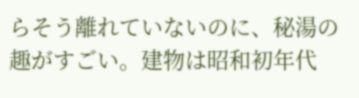らそう離れていないのに、秘湯の趣がすごい。建物は昭和初年代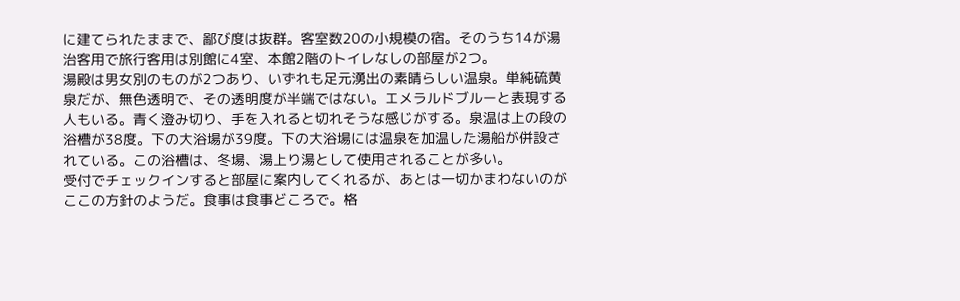に建てられたままで、鄙び度は抜群。客室数20の小規模の宿。そのうち14が湯治客用で旅行客用は別館に4室、本館2階のトイレなしの部屋が2つ。
湯殿は男女別のものが2つあり、いずれも足元湧出の素晴らしい温泉。単純硫黄泉だが、無色透明で、その透明度が半端ではない。エメラルドブルーと表現する人もいる。青く澄み切り、手を入れると切れそうな感じがする。泉温は上の段の浴槽が38度。下の大浴場が39度。下の大浴場には温泉を加温した湯船が併設されている。この浴槽は、冬場、湯上り湯として使用されることが多い。
受付でチェックインすると部屋に案内してくれるが、あとは一切かまわないのがここの方針のようだ。食事は食事どころで。格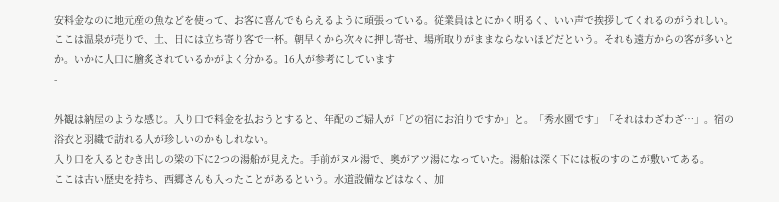安料金なのに地元産の魚などを使って、お客に喜んでもらえるように頑張っている。従業員はとにかく明るく、いい声で挨拶してくれるのがうれしい。
ここは温泉が売りで、土、日には立ち寄り客で一杯。朝早くから次々に押し寄せ、場所取りがままならないほどだという。それも遠方からの客が多いとか。いかに人口に膾炙されているかがよく分かる。16人が参考にしています
-

外観は納屋のような感じ。入り口で料金を払おうとすると、年配のご婦人が「どの宿にお泊りですか」と。「秀水園です」「それはわざわざ…」。宿の浴衣と羽織で訪れる人が珍しいのかもしれない。
入り口を入るとむき出しの梁の下に2つの湯船が見えた。手前がヌル湯で、奥がアツ湯になっていた。湯船は深く下には板のすのこが敷いてある。
ここは古い歴史を持ち、西郷さんも入ったことがあるという。水道設備などはなく、加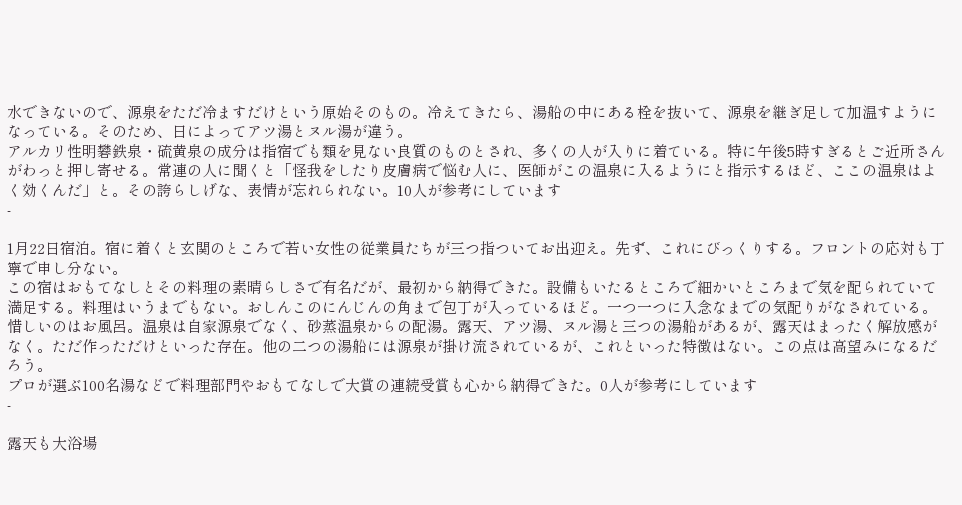水できないので、源泉をただ冷ますだけという原始そのもの。冷えてきたら、湯船の中にある栓を抜いて、源泉を継ぎ足して加温すようになっている。そのため、日によってアツ湯とヌル湯が違う。
アルカリ性明礬鉄泉・硫黄泉の成分は指宿でも類を見ない良質のものとされ、多くの人が入りに着ている。特に午後5時すぎるとご近所さんがわっと押し寄せる。常連の人に聞くと「怪我をしたり皮膚病で悩む人に、医師がこの温泉に入るようにと指示するほど、ここの温泉はよく効くんだ」と。その誇らしげな、表情が忘れられない。10人が参考にしています
-

1月22日宿泊。宿に着くと玄関のところで若い女性の従業員たちが三つ指ついてお出迎え。先ず、これにびっくりする。フロントの応対も丁寧で申し分ない。
この宿はおもてなしとその料理の素晴らしさで有名だが、最初から納得できた。設備もいたるところで細かいところまで気を配られていて満足する。料理はいうまでもない。おしんこのにんじんの角まで包丁が入っているほど。一つ一つに入念なまでの気配りがなされている。
惜しいのはお風呂。温泉は自家源泉でなく、砂蒸温泉からの配湯。露天、アツ湯、ヌル湯と三つの湯船があるが、露天はまったく解放感がなく。ただ作っただけといった存在。他の二つの湯船には源泉が掛け流されているが、これといった特徴はない。この点は高望みになるだろう。
プロが選ぶ100名湯などで料理部門やおもてなしで大賞の連続受賞も心から納得できた。0人が参考にしています
-

露天も大浴場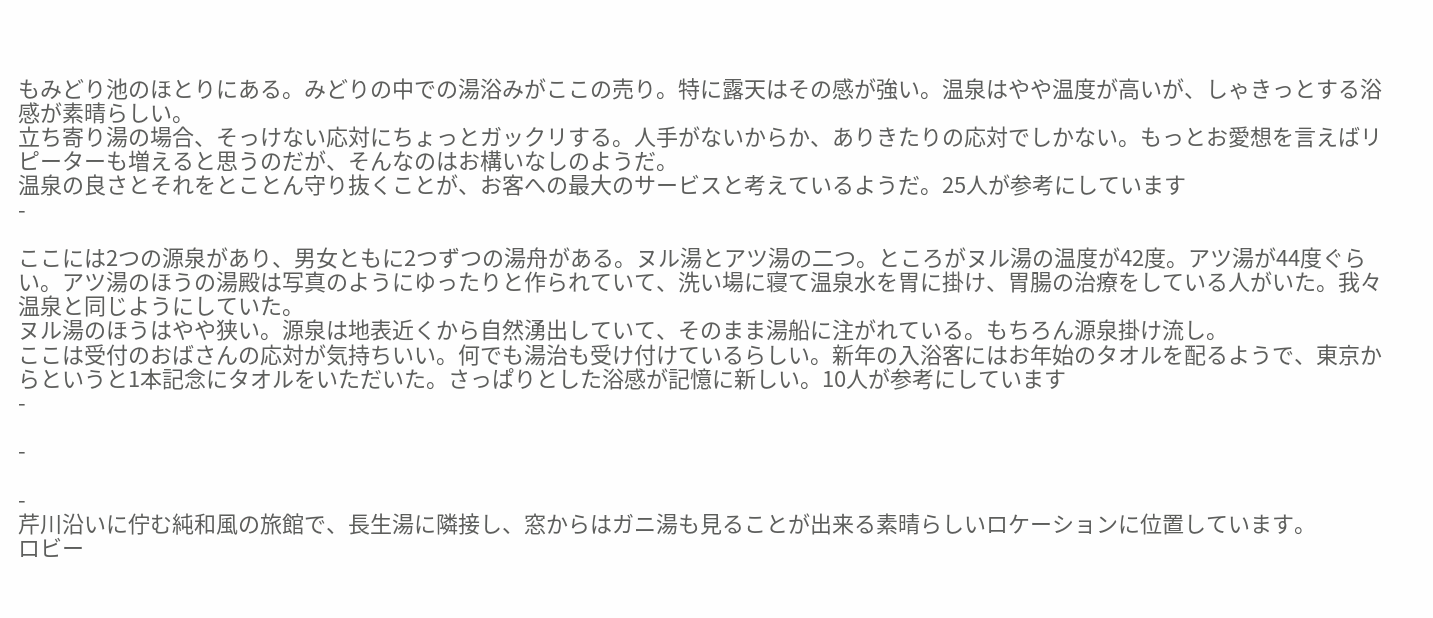もみどり池のほとりにある。みどりの中での湯浴みがここの売り。特に露天はその感が強い。温泉はやや温度が高いが、しゃきっとする浴感が素晴らしい。
立ち寄り湯の場合、そっけない応対にちょっとガックリする。人手がないからか、ありきたりの応対でしかない。もっとお愛想を言えばリピーターも増えると思うのだが、そんなのはお構いなしのようだ。
温泉の良さとそれをとことん守り抜くことが、お客への最大のサービスと考えているようだ。25人が参考にしています
-

ここには2つの源泉があり、男女ともに2つずつの湯舟がある。ヌル湯とアツ湯の二つ。ところがヌル湯の温度が42度。アツ湯が44度ぐらい。アツ湯のほうの湯殿は写真のようにゆったりと作られていて、洗い場に寝て温泉水を胃に掛け、胃腸の治療をしている人がいた。我々温泉と同じようにしていた。
ヌル湯のほうはやや狭い。源泉は地表近くから自然湧出していて、そのまま湯船に注がれている。もちろん源泉掛け流し。
ここは受付のおばさんの応対が気持ちいい。何でも湯治も受け付けているらしい。新年の入浴客にはお年始のタオルを配るようで、東京からというと1本記念にタオルをいただいた。さっぱりとした浴感が記憶に新しい。10人が参考にしています
-

-

-
芹川沿いに佇む純和風の旅館で、長生湯に隣接し、窓からはガニ湯も見ることが出来る素晴らしいロケーションに位置しています。
ロビー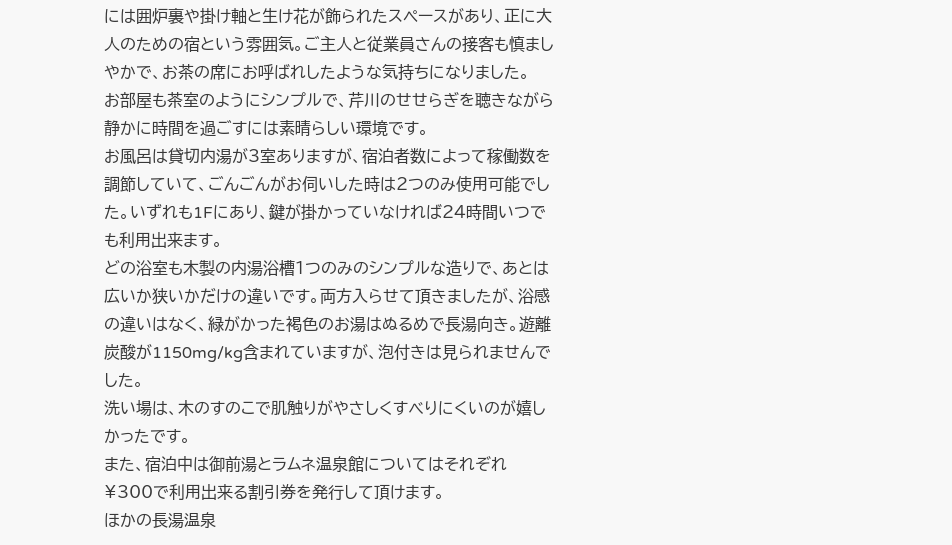には囲炉裏や掛け軸と生け花が飾られたスペースがあり、正に大人のための宿という雰囲気。ご主人と従業員さんの接客も慎ましやかで、お茶の席にお呼ばれしたような気持ちになりました。
お部屋も茶室のようにシンプルで、芹川のせせらぎを聴きながら静かに時間を過ごすには素晴らしい環境です。
お風呂は貸切内湯が3室ありますが、宿泊者数によって稼働数を調節していて、ごんごんがお伺いした時は2つのみ使用可能でした。いずれも1Fにあり、鍵が掛かっていなければ24時間いつでも利用出来ます。
どの浴室も木製の内湯浴槽1つのみのシンプルな造りで、あとは広いか狭いかだけの違いです。両方入らせて頂きましたが、浴感の違いはなく、緑がかった褐色のお湯はぬるめで長湯向き。遊離炭酸が1150mg/kg含まれていますが、泡付きは見られませんでした。
洗い場は、木のすのこで肌触りがやさしくすべりにくいのが嬉しかったです。
また、宿泊中は御前湯とラムネ温泉館についてはそれぞれ¥300で利用出来る割引券を発行して頂けます。
ほかの長湯温泉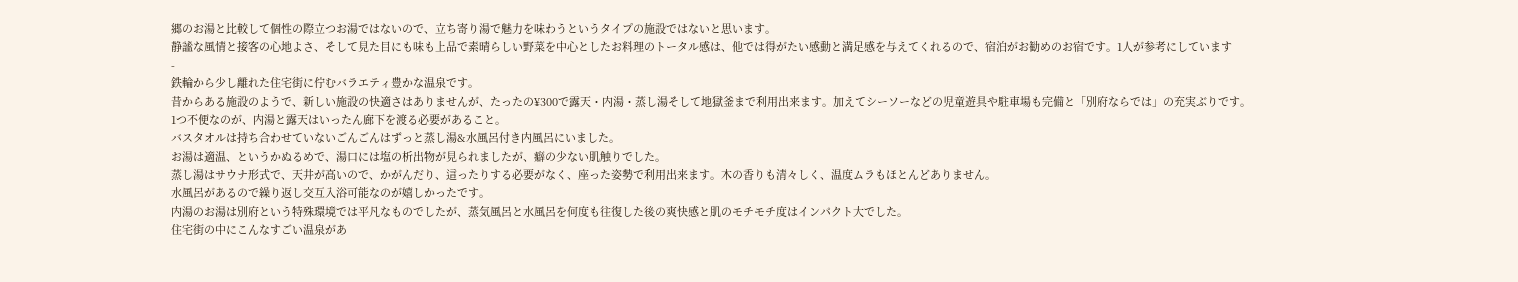郷のお湯と比較して個性の際立つお湯ではないので、立ち寄り湯で魅力を味わうというタイプの施設ではないと思います。
静謐な風情と接客の心地よさ、そして見た目にも味も上品で素晴らしい野菜を中心としたお料理のトータル感は、他では得がたい感動と満足感を与えてくれるので、宿泊がお勧めのお宿です。1人が参考にしています
-
鉄輪から少し離れた住宅街に佇むバラエティ豊かな温泉です。
昔からある施設のようで、新しい施設の快適さはありませんが、たったの¥300で露天・内湯・蒸し湯そして地獄釜まで利用出来ます。加えてシーソーなどの児童遊具や駐車場も完備と「別府ならでは」の充実ぶりです。
1つ不便なのが、内湯と露天はいったん廊下を渡る必要があること。
バスタオルは持ち合わせていないごんごんはずっと蒸し湯&水風呂付き内風呂にいました。
お湯は適温、というかぬるめで、湯口には塩の析出物が見られましたが、癖の少ない肌触りでした。
蒸し湯はサウナ形式で、天井が高いので、かがんだり、這ったりする必要がなく、座った姿勢で利用出来ます。木の香りも清々しく、温度ムラもほとんどありません。
水風呂があるので繰り返し交互入浴可能なのが嬉しかったです。
内湯のお湯は別府という特殊環境では平凡なものでしたが、蒸気風呂と水風呂を何度も往復した後の爽快感と肌のモチモチ度はインパクト大でした。
住宅街の中にこんなすごい温泉があ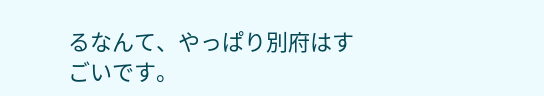るなんて、やっぱり別府はすごいです。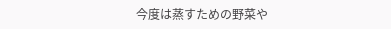今度は蒸すための野菜や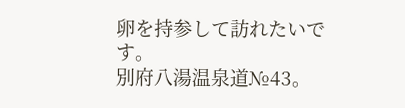卵を持参して訪れたいです。
別府八湯温泉道№43。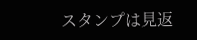スタンプは見返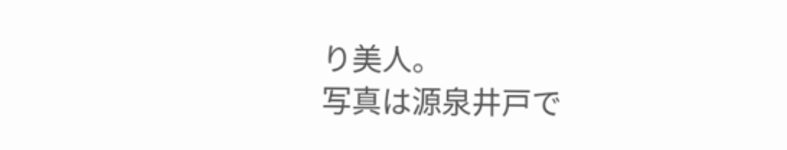り美人。
写真は源泉井戸で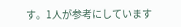す。1人が参考にしています